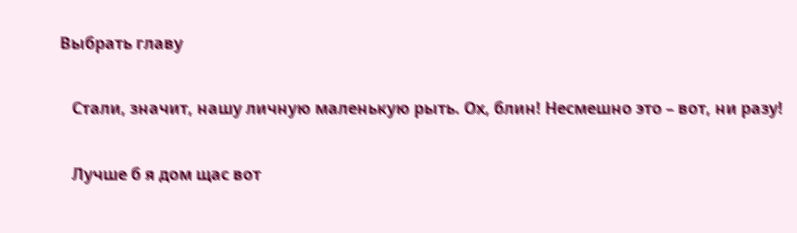Выбрать главу

   Стали, значит, нашу личную маленькую рыть. Ох, блин! Несмешно это – вот, ни разу!

   Лучше б я дом щас вот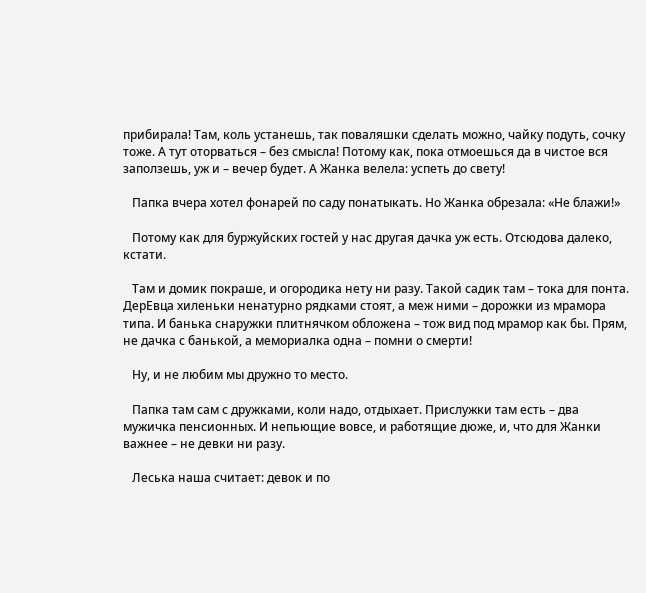прибирала! Там, коль устанешь, так поваляшки сделать можно, чайку подуть, сочку тоже. А тут оторваться – без смысла! Потому как, пока отмоешься да в чистое вся заползешь, уж и – вечер будет. А Жанка велела: успеть до свету!

   Папка вчера хотел фонарей по саду понатыкать. Но Жанка обрезала: «Не блажи!»

   Потому как для буржуйских гостей у нас другая дачка уж есть. Отсюдова далеко, кстати.

   Там и домик покраше, и огородика нету ни разу. Такой садик там – тока для понта. ДерЕвца хиленьки ненатурно рядками стоят, а меж ними – дорожки из мрамора типа. И банька снаружки плитнячком обложена – тож вид под мрамор как бы. Прям, не дачка с банькой, а мемориалка одна – помни о смерти!

   Ну, и не любим мы дружно то место.

   Папка там сам с дружками, коли надо, отдыхает. Прислужки там есть – два мужичка пенсионных. И непьющие вовсе, и работящие дюже, и, что для Жанки важнее – не девки ни разу.

   Леська наша считает: девок и по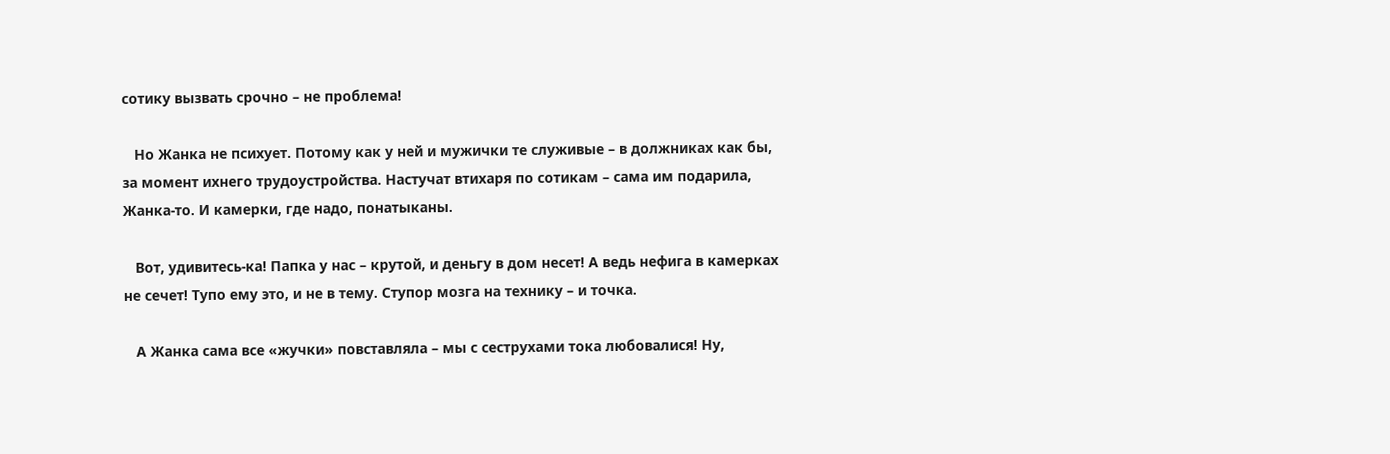сотику вызвать срочно – не проблема!

   Но Жанка не психует. Потому как у ней и мужички те служивые – в должниках как бы, за момент ихнего трудоустройства. Настучат втихаря по сотикам – сама им подарила, Жанка-то. И камерки, где надо, понатыканы.

   Вот, удивитесь-ка! Папка у нас – крутой, и деньгу в дом несет! А ведь нефига в камерках не сечет! Тупо ему это, и не в тему. Ступор мозга на технику – и точка.

   А Жанка сама все «жучки» повставляла – мы с сеструхами тока любовалися! Ну,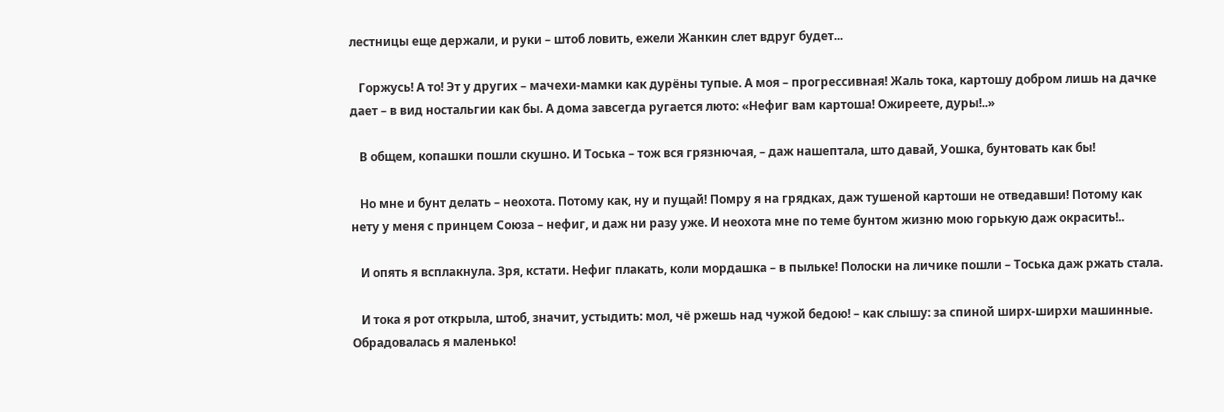лестницы еще держали, и руки – штоб ловить, ежели Жанкин слет вдруг будет...

   Горжусь! А то! Эт у других – мачехи-мамки как дурёны тупые. А моя – прогрессивная! Жаль тока, картошу добром лишь на дачке дает – в вид ностальгии как бы. А дома завсегда ругается люто: «Нефиг вам картоша! Ожиреете, дуры!..»

   В общем, копашки пошли скушно. И Тоська – тож вся грязнючая, – даж нашептала, што давай, Уошка, бунтовать как бы!

   Но мне и бунт делать – неохота. Потому как, ну и пущай! Помру я на грядках, даж тушеной картоши не отведавши! Потому как нету у меня с принцем Союза – нефиг, и даж ни разу уже. И неохота мне по теме бунтом жизню мою горькую даж окрасить!..

   И опять я всплакнула. Зря, кстати. Нефиг плакать, коли мордашка – в пыльке! Полоски на личике пошли – Тоська даж ржать стала.

   И тока я рот открыла, штоб, значит, устыдить: мол, чё ржешь над чужой бедою! – как слышу: за спиной ширх-ширхи машинные. Обрадовалась я маленько!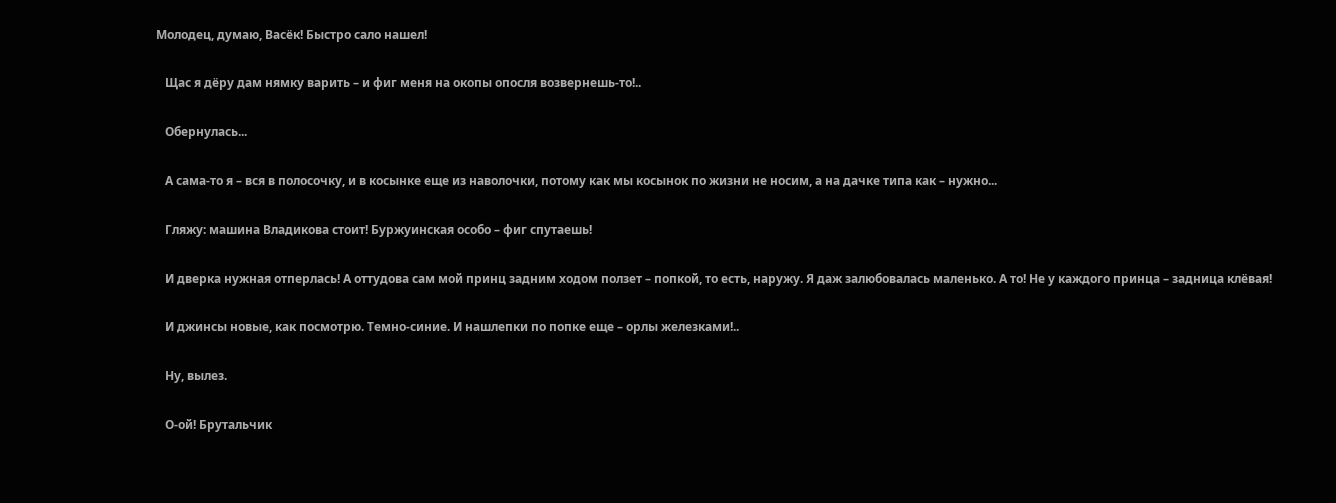Молодец, думаю, Васёк! Быстро сало нашел!

   Щас я дёру дам нямку варить – и фиг меня на окопы опосля возвернешь-то!..

   Обернулась...

   А сама-то я – вся в полосочку, и в косынке еще из наволочки, потому как мы косынок по жизни не носим, а на дачке типа как – нужно...

   Гляжу: машина Владикова стоит! Буржуинская особо – фиг спутаешь!

   И дверка нужная отперлась! А оттудова сам мой принц задним ходом ползет – попкой, то есть, наружу. Я даж залюбовалась маленько. А то! Не у каждого принца – задница клёвая!

   И джинсы новые, как посмотрю. Темно-синие. И нашлепки по попке еще – орлы железками!..

   Ну, вылез.

   О-ой! Брутальчик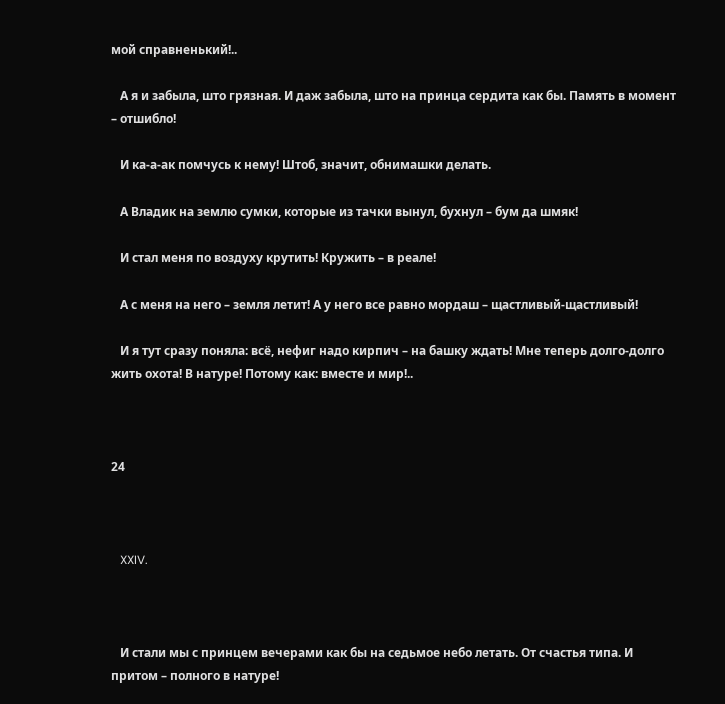мой справненький!..

   А я и забыла, што грязная. И даж забыла, што на принца сердита как бы. Память в момент – отшибло!

   И ка-а-ак помчусь к нему! Штоб, значит, обнимашки делать.

   А Владик на землю сумки, которые из тачки вынул, бухнул – бум да шмяк!

   И стал меня по воздуху крутить! Кружить – в реале!

   А с меня на него – земля летит! А у него все равно мордаш – щастливый-щаcтливый!

   И я тут сразу поняла: всё, нефиг надо кирпич – на башку ждать! Мне теперь долго-долго жить охота! В натуре! Потому как: вместе и мир!..



24



   XXIV.



   И стали мы с принцем вечерами как бы на седьмое небо летать. От счастья типа. И притом – полного в натуре!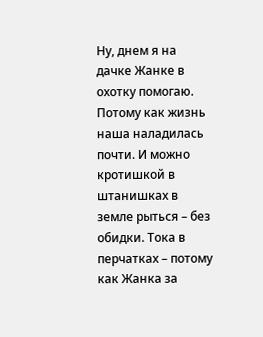Ну, днем я на дачке Жанке в охотку помогаю. Потому как жизнь наша наладилась почти. И можно кротишкой в штанишках в земле рыться – без обидки. Тока в перчатках – потому как Жанка за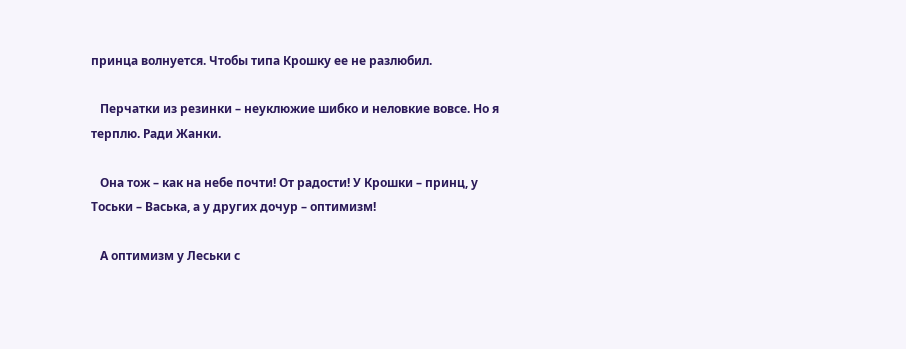принца волнуется. Чтобы типа Крошку ее не разлюбил.

   Перчатки из резинки – неуклюжие шибко и неловкие вовсе. Но я терплю. Ради Жанки.

   Она тож – как на небе почти! От радости! У Крошки – принц, у Тоськи – Васька, а у других дочур – оптимизм!

   А оптимизм у Леськи с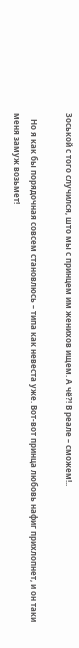Зоськой с того случился, што мы с принцем им женихов ищем. А чё?! В реале – сможем!..

   Но я как бы порядочная совсем становлюсь – типа как невеста уже. Вот-вот принца любовь нафиг прихлопнет, и он таки меня замуж возьмет!